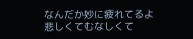なんだか妙に疲れてるよ
悲しくてむなしくて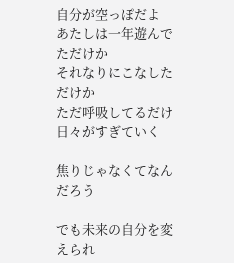自分が空っぽだよ
あたしは一年遊んでただけか
それなりにこなしただけか
ただ呼吸してるだけ
日々がすぎていく

焦りじゃなくてなんだろう

でも未来の自分を変えられ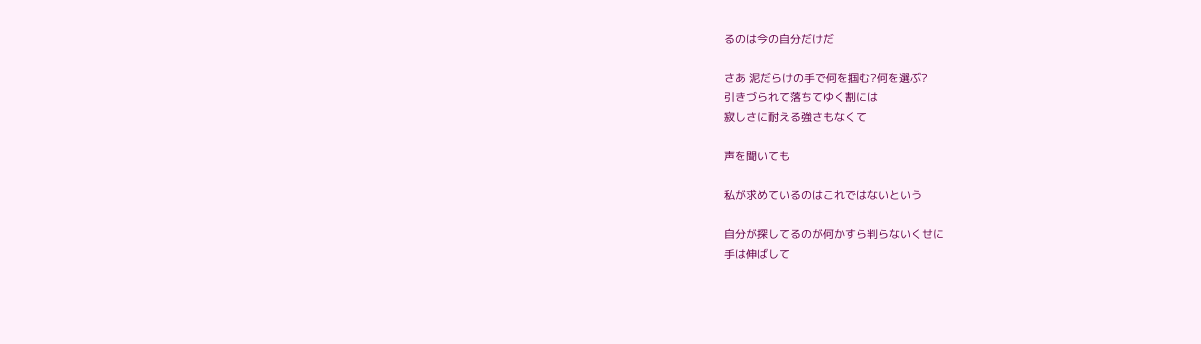るのは今の自分だけだ

さあ 泥だらけの手で何を掴む?何を選ぶ?
引きづられて落ちてゆく割には
寂しさに耐える強さもなくて

声を聞いても

私が求めているのはこれではないという

自分が探してるのが何かすら判らないくせに
手は伸ばして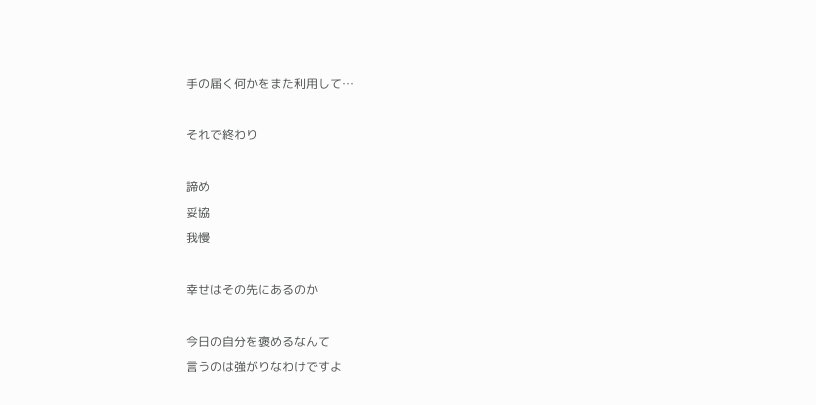手の届く何かをまた利用して…

それで終わり

諦め
妥協
我慢

幸せはその先にあるのか

今日の自分を褒めるなんて
言うのは強がりなわけですよ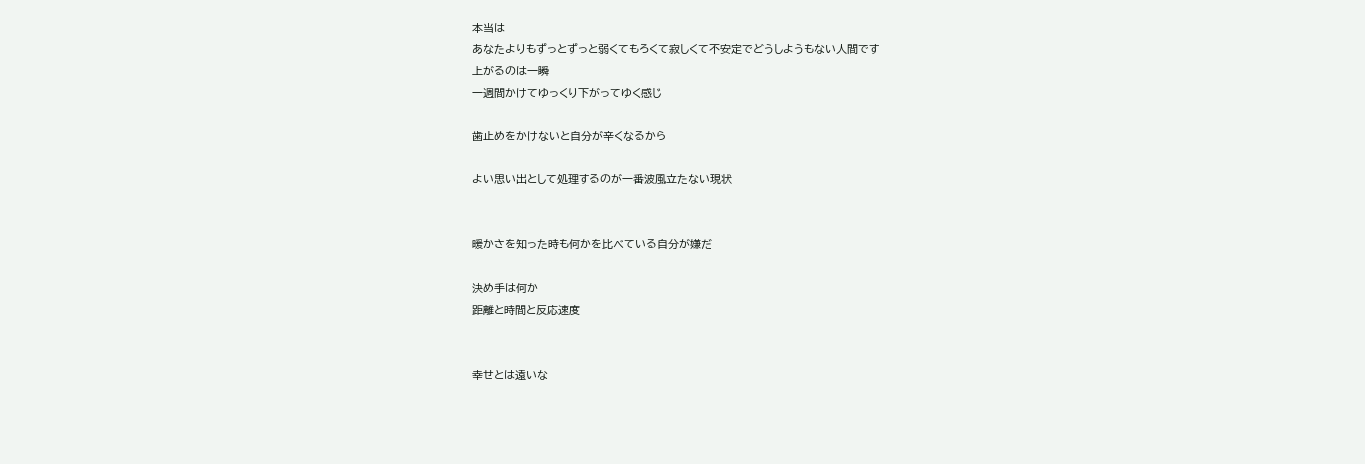本当は
あなたよりもずっとずっと弱くてもろくて寂しくて不安定でどうしようもない人間です
上がるのは一瞬
一週間かけてゆっくり下がってゆく感じ

歯止めをかけないと自分が辛くなるから

よい思い出として処理するのが一番波風立たない現状


暖かさを知った時も何かを比べている自分が嫌だ

決め手は何か
距離と時間と反応速度


幸せとは遠いな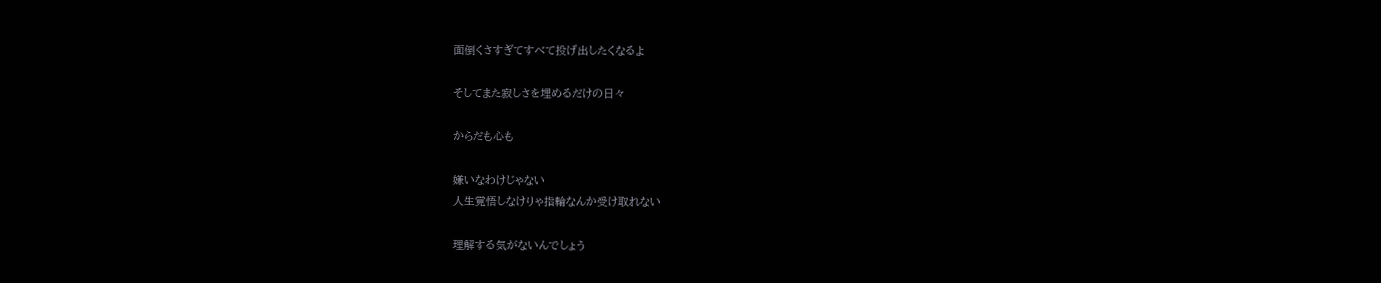面倒くさすぎてすべて投げ出したくなるよ

そしてまた寂しさを埋めるだけの日々

からだも心も

嫌いなわけじゃない
人生覚悟しなけりゃ指輪なんか受け取れない

理解する気がないんでしょう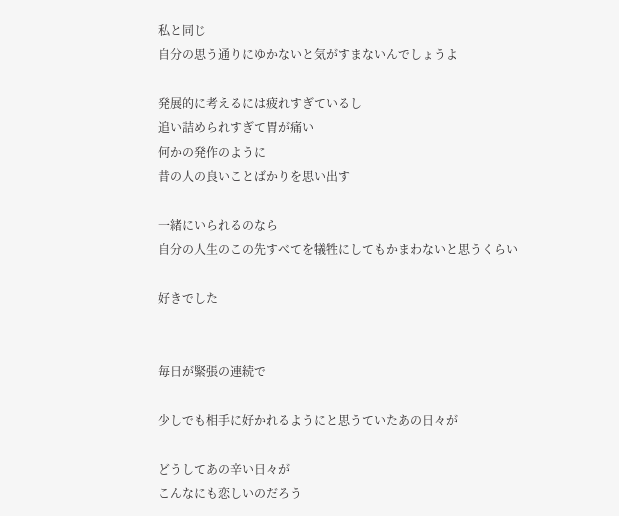私と同じ
自分の思う通りにゆかないと気がすまないんでしょうよ

発展的に考えるには疲れすぎているし
追い詰められすぎて胃が痛い
何かの発作のように
昔の人の良いことばかりを思い出す

一緒にいられるのなら
自分の人生のこの先すべてを犠牲にしてもかまわないと思うくらい

好きでした


毎日が緊張の連続で

少しでも相手に好かれるようにと思うていたあの日々が

どうしてあの辛い日々が
こんなにも恋しいのだろう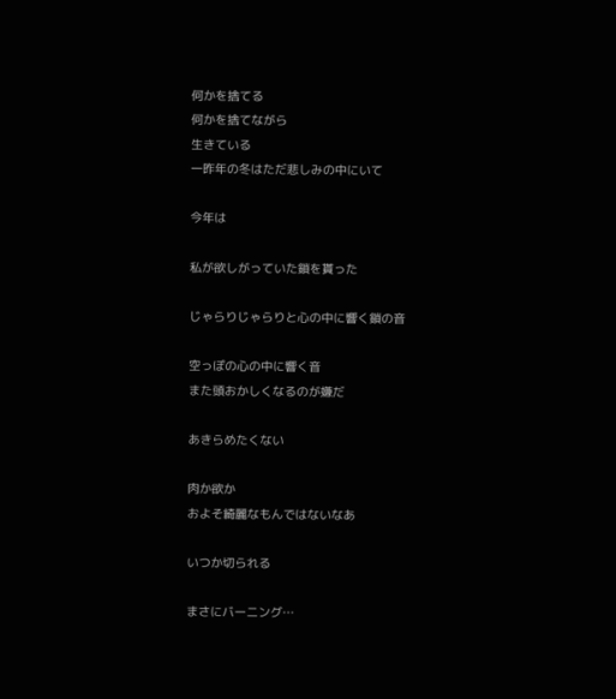何かを捨てる
何かを捨てながら
生きている
一昨年の冬はただ悲しみの中にいて

今年は

私が欲しがっていた鎖を貰った

じゃらりじゃらりと心の中に響く鎖の音

空っぽの心の中に響く音
また頭おかしくなるのが嫌だ

あきらめたくない

肉か欲か
およそ綺麗なもんではないなあ

いつか切られる

まさにバーニング…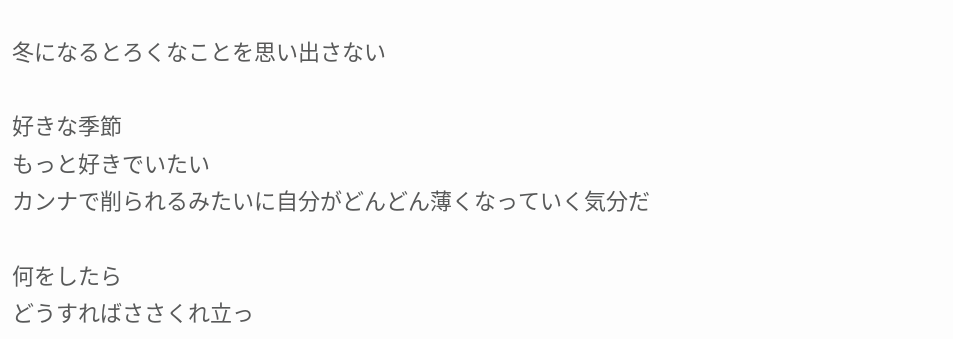冬になるとろくなことを思い出さない

好きな季節
もっと好きでいたい
カンナで削られるみたいに自分がどんどん薄くなっていく気分だ

何をしたら
どうすればささくれ立っ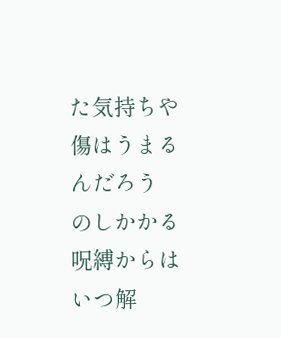た気持ちや傷はうまるんだろう
のしかかる呪縛からはいつ解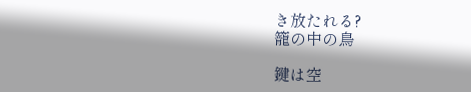き放たれる?
籠の中の鳥

鍵は空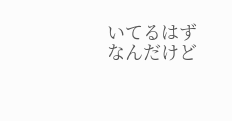いてるはずなんだけど